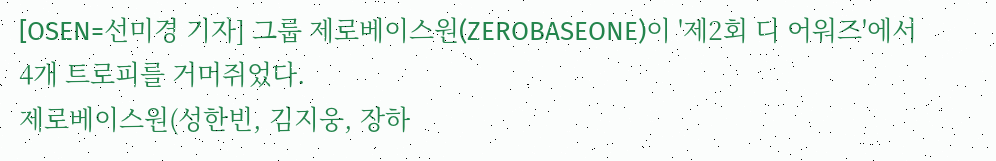[OSEN=선미경 기자] 그룹 제로베이스원(ZEROBASEONE)이 '제2회 디 어워즈'에서 4개 트로피를 거머쥐었다.
제로베이스원(성한빈, 김지웅, 장하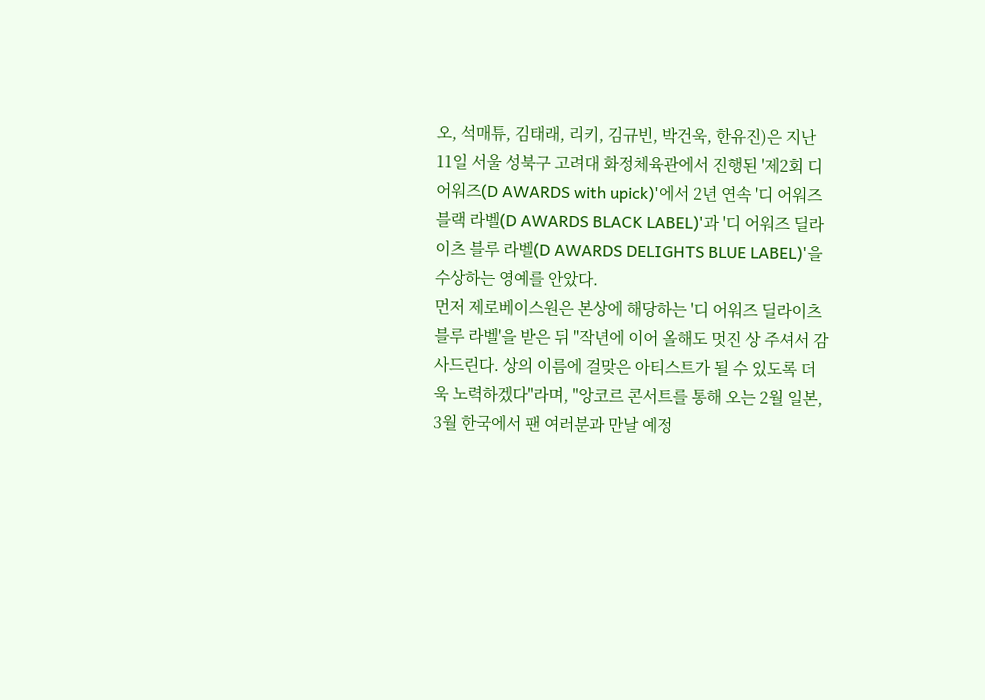오, 석매튜, 김태래, 리키, 김규빈, 박건욱, 한유진)은 지난 11일 서울 성북구 고려대 화정체육관에서 진행된 '제2회 디 어워즈(D AWARDS with upick)'에서 2년 연속 '디 어워즈 블랙 라벨(D AWARDS BLACK LABEL)'과 '디 어워즈 딜라이츠 블루 라벨(D AWARDS DELIGHTS BLUE LABEL)'을 수상하는 영예를 안았다.
먼저 제로베이스원은 본상에 해당하는 '디 어워즈 딜라이츠 블루 라벨'을 받은 뒤 "작년에 이어 올해도 멋진 상 주셔서 감사드린다. 상의 이름에 걸맞은 아티스트가 될 수 있도록 더욱 노력하겠다"라며, "앙코르 콘서트를 통해 오는 2월 일본, 3월 한국에서 팬 여러분과 만날 예정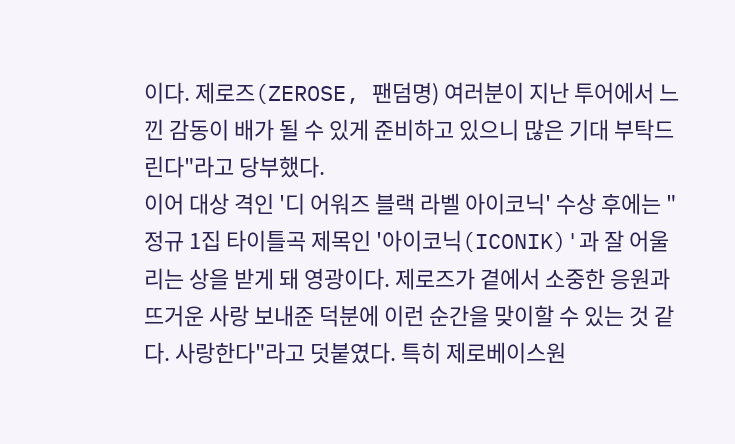이다. 제로즈(ZEROSE, 팬덤명) 여러분이 지난 투어에서 느낀 감동이 배가 될 수 있게 준비하고 있으니 많은 기대 부탁드린다"라고 당부했다.
이어 대상 격인 '디 어워즈 블랙 라벨 아이코닉' 수상 후에는 "정규 1집 타이틀곡 제목인 '아이코닉(ICONIK)'과 잘 어울리는 상을 받게 돼 영광이다. 제로즈가 곁에서 소중한 응원과 뜨거운 사랑 보내준 덕분에 이런 순간을 맞이할 수 있는 것 같다. 사랑한다"라고 덧붙였다. 특히 제로베이스원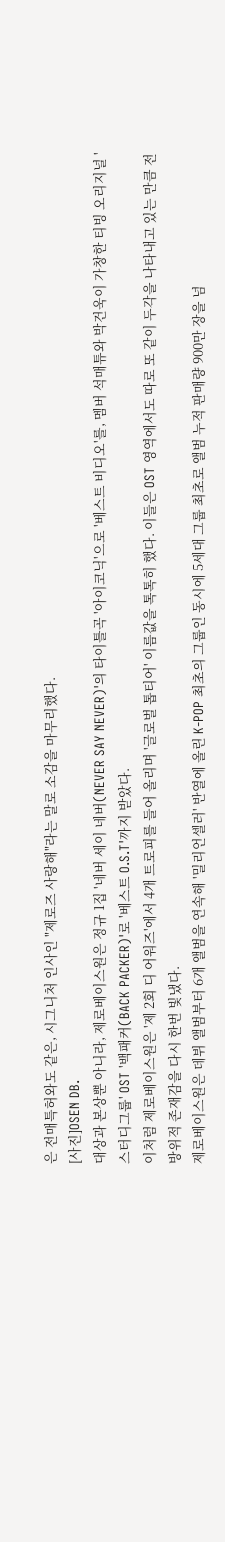은 전매특허와도 같은, 시그니처 인사인 "제로즈 사랑해"라는 말로 소감을 마무리했다.
[사진]OSEN DB.
대상과 본상뿐 아니라, 제로베이스원은 정규 1집 '네버 세이 네버(NEVER SAY NEVER)'의 타이틀곡 '아이코닉'으로 '베스트 비디오'를, 멤버 석매튜와 박건욱이 가창한 티빙 오리지널 '스터디그룹' OST '백패커(BACK PACKER)'로 '베스트 O.S.T'까지 받았다.
이처럼 제로베이스원은 '제 2회 디 어워즈'에서 4개 트로피를 들어 올리며 '글로벌 톱티어' 이름값을 톡톡히 했다. 이들은 OST 영역에서도 따로 또 같이 두각을 나타내고 있는 만큼 전방위적 존재감을 다시 한번 빛냈다.
제로베이스원은 데뷔 앨범부터 6개 앨범을 연속해 '밀리언셀러' 반열에 올린 K-POP 최초의 그룹인 동시에 5세대 그룹 최초로 앨범 누적 판매량 900만 장을 넘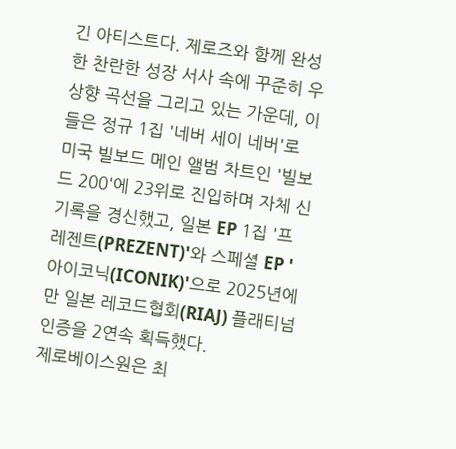긴 아티스트다. 제로즈와 함께 완성한 찬란한 성장 서사 속에 꾸준히 우상향 곡선을 그리고 있는 가운데, 이들은 정규 1집 '네버 세이 네버'로 미국 빌보드 메인 앨범 차트인 '빌보드 200'에 23위로 진입하며 자체 신기록을 경신했고, 일본 EP 1집 '프레젠트(PREZENT)'와 스페셜 EP '아이코닉(ICONIK)'으로 2025년에만 일본 레코드협회(RIAJ) 플래티넘 인증을 2연속 획득했다.
제로베이스원은 최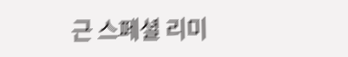근 스페셜 리미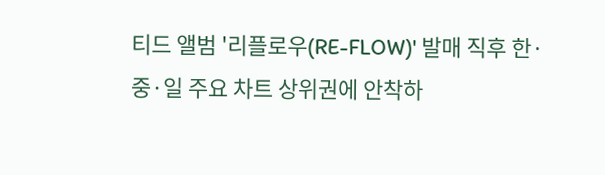티드 앨범 '리플로우(RE-FLOW)' 발매 직후 한·중·일 주요 차트 상위권에 안착하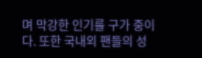며 막강한 인기를 구가 중이다. 또한 국내외 팬들의 성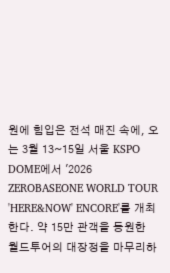원에 힘입은 전석 매진 속에, 오는 3월 13~15일 서울 KSPO DOME에서 '2026 ZEROBASEONE WORLD TOUR 'HERE&NOW' ENCORE'를 개최한다. 약 15만 관객을 동원한 월드투어의 대장정을 마무리하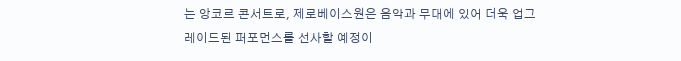는 앙코르 콘서트로, 제로베이스원은 음악과 무대에 있어 더욱 업그레이드된 퍼포먼스를 선사할 예정이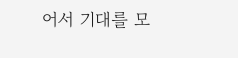어서 기대를 모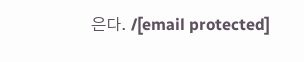은다. /[email protected]